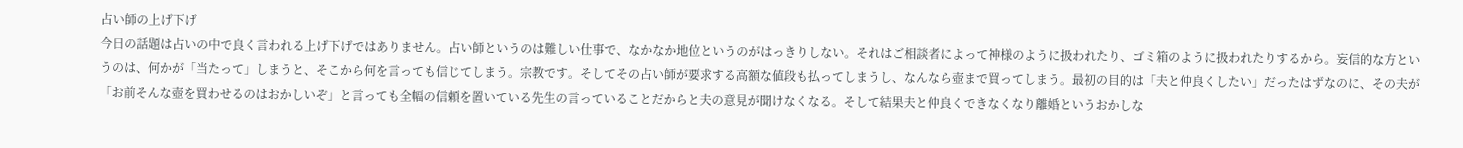占い師の上げ下げ
今日の話題は占いの中で良く言われる上げ下げではありません。占い師というのは難しい仕事で、なかなか地位というのがはっきりしない。それはご相談者によって神様のように扱われたり、ゴミ箱のように扱われたりするから。妄信的な方というのは、何かが「当たって」しまうと、そこから何を言っても信じてしまう。宗教です。そしてその占い師が要求する高額な値段も払ってしまうし、なんなら壺まで買ってしまう。最初の目的は「夫と仲良くしたい」だったはずなのに、その夫が「お前そんな壺を買わせるのはおかしいぞ」と言っても全幅の信頼を置いている先生の言っていることだからと夫の意見が聞けなくなる。そして結果夫と仲良くできなくなり離婚というおかしな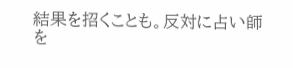結果を招くことも。反対に占い師を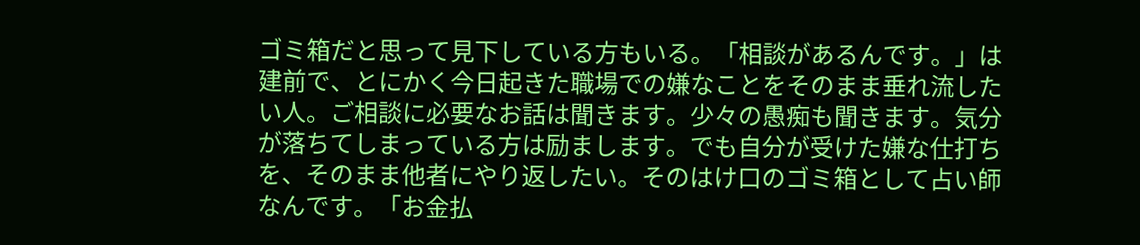ゴミ箱だと思って見下している方もいる。「相談があるんです。」は建前で、とにかく今日起きた職場での嫌なことをそのまま垂れ流したい人。ご相談に必要なお話は聞きます。少々の愚痴も聞きます。気分が落ちてしまっている方は励まします。でも自分が受けた嫌な仕打ちを、そのまま他者にやり返したい。そのはけ口のゴミ箱として占い師なんです。「お金払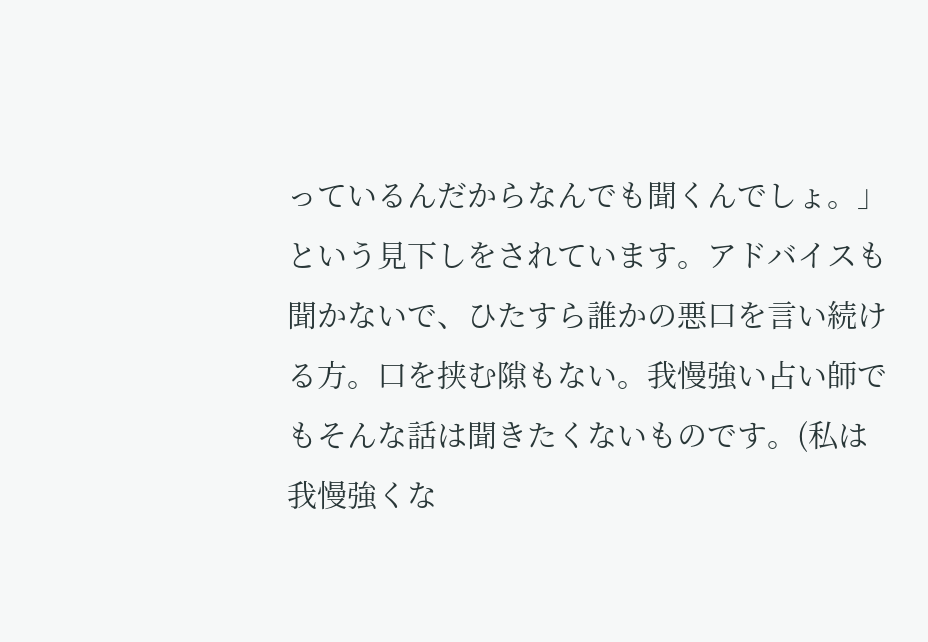っているんだからなんでも聞くんでしょ。」という見下しをされています。アドバイスも聞かないで、ひたすら誰かの悪口を言い続ける方。口を挟む隙もない。我慢強い占い師でもそんな話は聞きたくないものです。(私は我慢強くな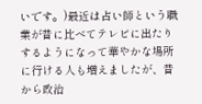いです。)最近は占い師という職業が昔に比べてテレビに出たりするようになって華やかな場所に行ける人も増えましたが、昔から政治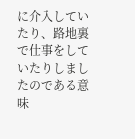に介入していたり、路地裏で仕事をしていたりしましたのである意味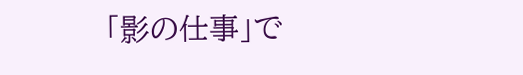「影の仕事」で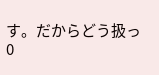す。だからどう扱っ
0